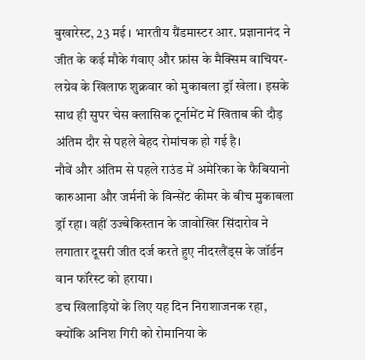बुखारेस्ट, 23 मई । भारतीय ग्रैंडमास्टर आर. प्रज्ञानानंद ने जीत के कई मौके गंवाए और फ्रांस के मैक्सिम वाचियर-लग्रेव के खिलाफ शुक्रवार को मुकाबला ड्रॉ खेला। इसके साथ ही सुपर चेस क्लासिक टूर्नामेंट में खिताब की दौड़ अंतिम दौर से पहले बेहद रोमांचक हो गई है।
नौवें और अंतिम से पहले राउंड में अमेरिका के फैबियानो कारुआना और जर्मनी के विन्सेंट कीमर के बीच मुकाबला ड्रॉ रहा। वहीं उज्बेकिस्तान के जावोखिर सिंदारोव ने लगातार दूसरी जीत दर्ज करते हुए नीदरलैंड्स के जॉर्डन वान फॉरेस्ट को हराया।
डच खिलाड़ियों के लिए यह दिन निराशाजनक रहा, क्योंकि अनिश गिरी को रोमानिया के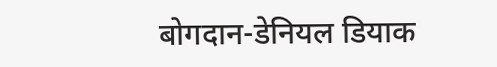बोगदान-डेनियल डियाक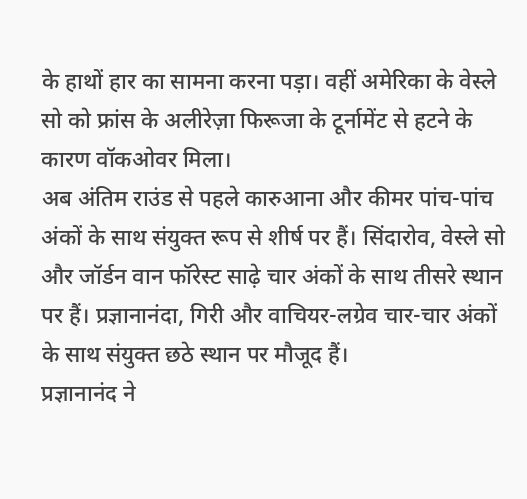के हाथों हार का सामना करना पड़ा। वहीं अमेरिका के वेस्ले सो को फ्रांस के अलीरेज़ा फिरूजा के टूर्नामेंट से हटने के कारण वॉकओवर मिला।
अब अंतिम राउंड से पहले कारुआना और कीमर पांच-पांच अंकों के साथ संयुक्त रूप से शीर्ष पर हैं। सिंदारोव, वेस्ले सो और जॉर्डन वान फॉरेस्ट साढ़े चार अंकों के साथ तीसरे स्थान पर हैं। प्रज्ञानानंदा, गिरी और वाचियर-लग्रेव चार-चार अंकों के साथ संयुक्त छठे स्थान पर मौजूद हैं।
प्रज्ञानानंद ने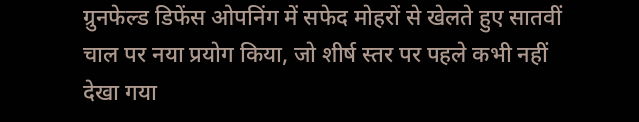ग्रुनफेल्ड डिफेंस ओपनिंग में सफेद मोहरों से खेलते हुए सातवीं चाल पर नया प्रयोग किया, जो शीर्ष स्तर पर पहले कभी नहीं देखा गया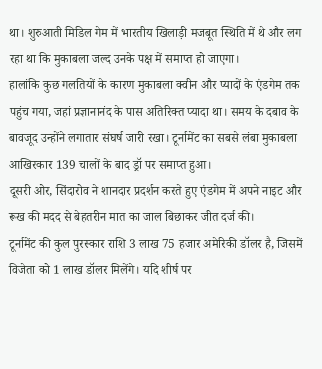था। शुरुआती मिडिल गेम में भारतीय खिलाड़ी मजबूत स्थिति में थे और लग रहा था कि मुकाबला जल्द उनके पक्ष में समाप्त हो जाएगा।
हालांकि कुछ गलतियों के कारण मुकाबला क्वीन और प्यादों के एंडगेम तक पहुंच गया, जहां प्रज्ञानानंद के पास अतिरिक्त प्यादा था। समय के दबाव के बावजूद उन्होंने लगातार संघर्ष जारी रखा। टूर्नामेंट का सबसे लंबा मुकाबला आखिरकार 139 चालों के बाद ड्रॉ पर समाप्त हुआ।
दूसरी ओर, सिंदारोव ने शानदार प्रदर्शन करते हुए एंडगेम में अपने नाइट और रूख की मदद से बेहतरीन मात का जाल बिछाकर जीत दर्ज की।
टूर्नामेंट की कुल पुरस्कार राशि 3 लाख 75 हजार अमेरिकी डॉलर है, जिसमें विजेता को 1 लाख डॉलर मिलेंगे। यदि शीर्ष पर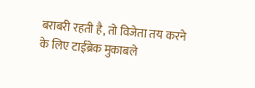बराबरी रहती है, तो विजेता तय करने के लिए टाईब्रेक मुकाबले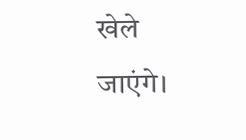खेले जाएंगे।